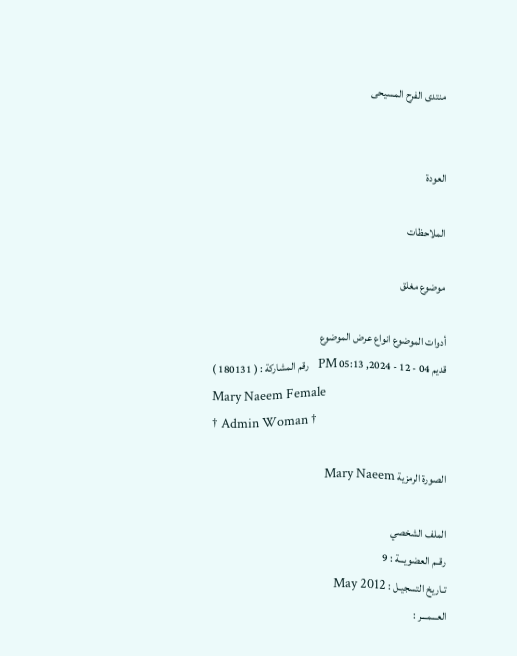منتدى الفرح المسيحى


العودة

الملاحظات

موضوع مغلق

أدوات الموضوع انواع عرض الموضوع
قديم 04 - 12 - 2024, 05:13 PM   رقم المشاركة : ( 180131 )
Mary Naeem Female
† Admin Woman †

الصورة الرمزية Mary Naeem

الملف الشخصي
رقــم العضويـــة : 9
تـاريخ التسجيـل : May 2012
العـــمـــر :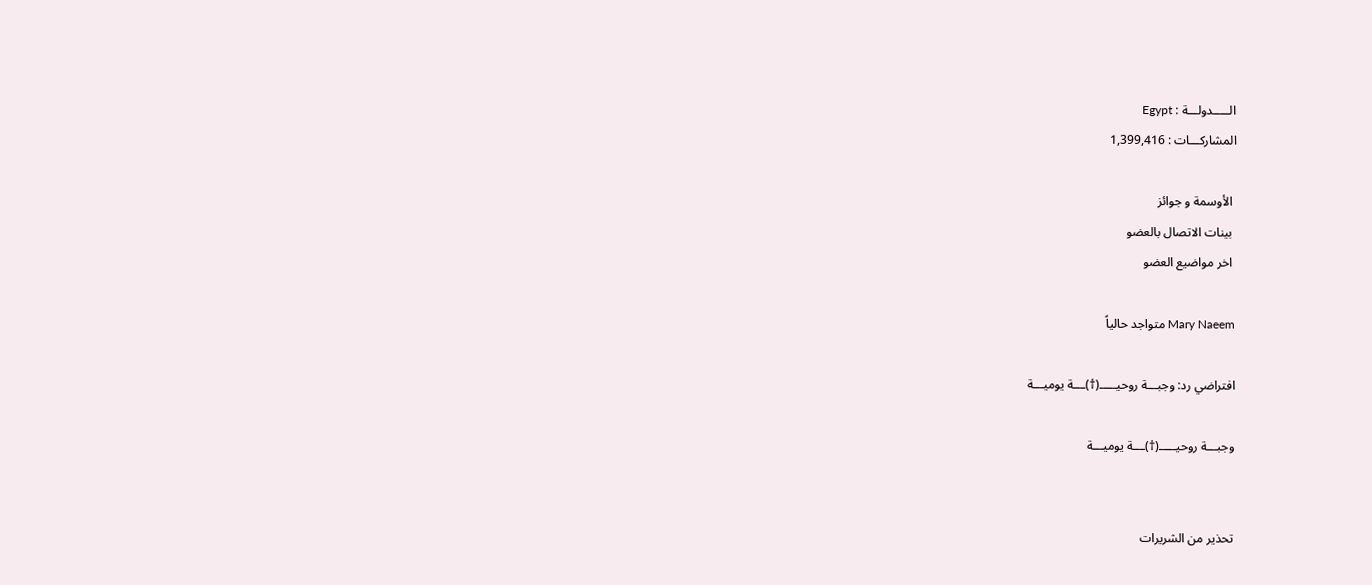الـــــدولـــة : Egypt
المشاركـــات : 1,399,416

 الأوسمة و جوائز
 بينات الاتصال بالعضو
 اخر مواضيع العضو

Mary Naeem متواجد حالياً

افتراضي رد: وجبـــة روحيـــــ(†)ـــة يوميـــة

وجبـــة روحيـــــ(†)ـــة يوميـــة


تحذير من الشريرات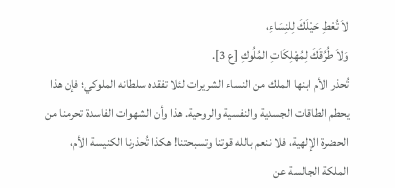لاَ تُعْطِ حَيْلَكَ لِلنِسَاءِ،
وَلاَ طُرُقَكَ لِمُهْلِكَاتِ المُلُوكِ [ع 3].
تُحذر الأم ابنها الملك من النساء الشريرات لئلا تفقده سلطانه الملوكي؛ فإن هذا يحطم الطاقات الجسدية والنفسية والروحية. هذا وأن الشهوات الفاسدة تحرمنا من الحضرة الإلهية، فلا ننعم بالله قوتنا وتسبحتنا! هكذا تُحذرنا الكنيسة الأم، الملكة الجالسة عن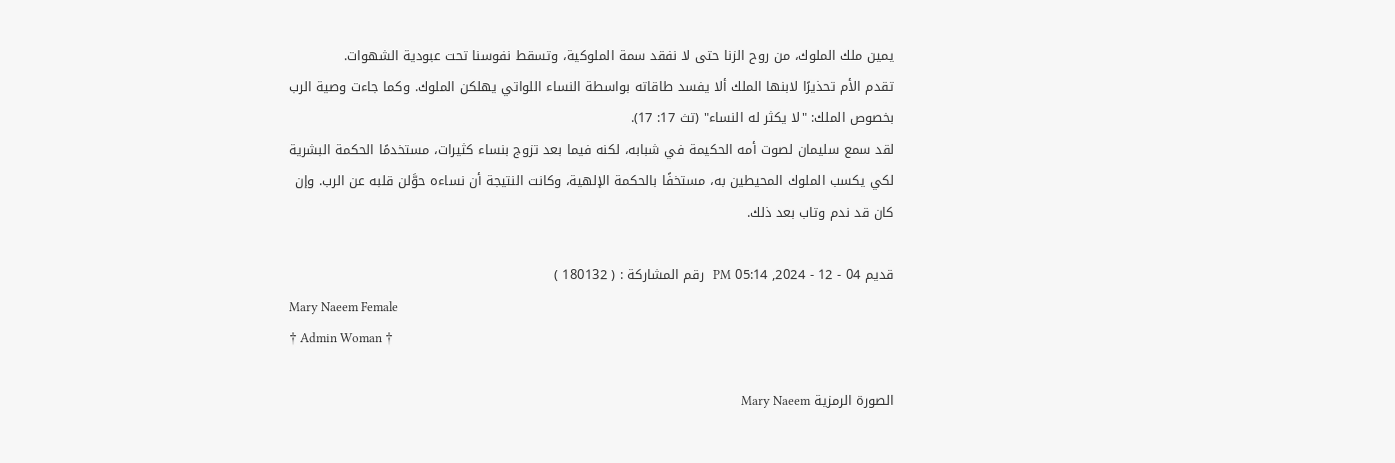يمين ملك الملوك، من روح الزنا حتى لا نفقد سمة الملوكية، وتسقط نفوسنا تحت عبودية الشهوات.
تقدم الأم تحذيرًا لابنها الملك ألا يفسد طاقاته بواسطة النساء اللواتي يهلكن الملوك. وكما جاءت وصية الرب بخصوص الملك: "لا يكثر له النساء" (تث 17: 17).
لقد سمع سليمان لصوت أمه الحكيمة في شبابه، لكنه فيما بعد تزوج بنساء كثيرات، مستخدمًا الحكمة البشرية لكي يكسب الملوك المحيطين به، مستخفًا بالحكمة الإلهية، وكانت النتيجة أن نساءه حوَّلن قلبه عن الرب. وإن كان قد ندم وتاب بعد ذلك.

قديم 04 - 12 - 2024, 05:14 PM   رقم المشاركة : ( 180132 )
Mary Naeem Female
† Admin Woman †

الصورة الرمزية Mary Naeem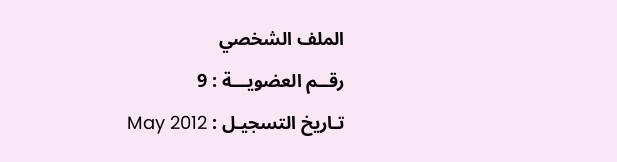الملف الشخصي
رقــم العضويـــة : 9
تـاريخ التسجيـل : May 2012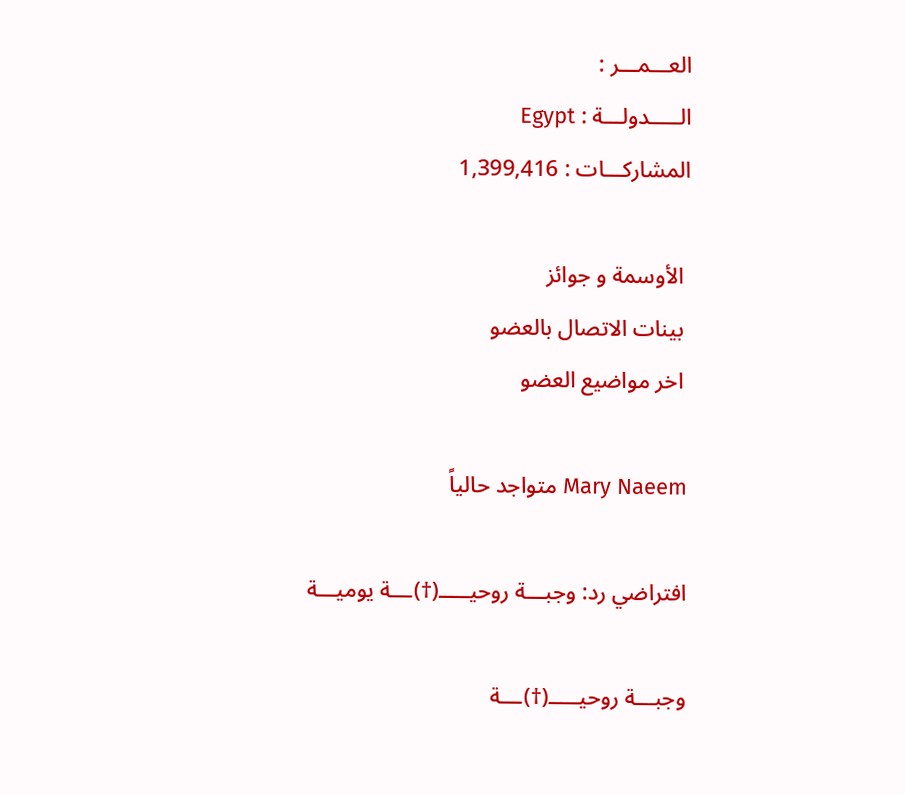العـــمـــر :
الـــــدولـــة : Egypt
المشاركـــات : 1,399,416

 الأوسمة و جوائز
 بينات الاتصال بالعضو
 اخر مواضيع العضو

Mary Naeem متواجد حالياً

افتراضي رد: وجبـــة روحيـــــ(†)ـــة يوميـــة

وجبـــة روحيـــــ(†)ـــة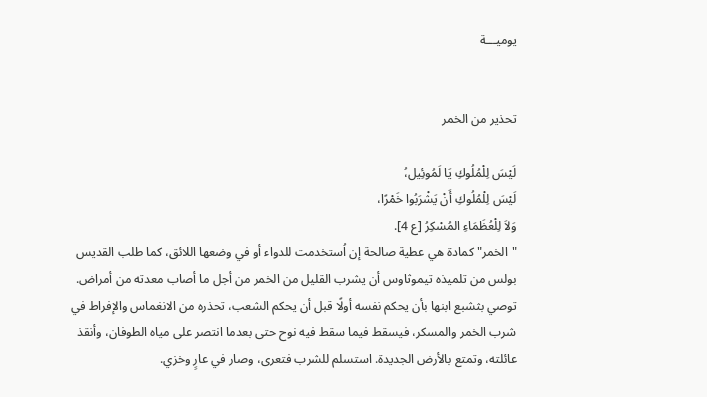يوميـــة


تحذير من الخمر

لَيْسَ لِلْمُلُوكِ يَا لَمُوئِيل،ُ
لَيْسَ لِلْمُلُوكِ أَنْ يَشْرَبُوا خَمْرًا،
وَلاَ لِلْعُظَمَاءِ المُسْكِرُ [ع 4].
"الخمر" كمادة هي عطية صالحة إن اُستخدمت للدواء أو في وضعها اللائق، كما طلب القديس بولس من تلميذه تيموثاوس أن يشرب القليل من الخمر من أجل ما أصاب معدته من أمراض.
توصي بثشبع ابنها بأن يحكم نفسه أولًا قبل أن يحكم الشعب، تحذره من الانغماس والإفراط في شرب الخمر والمسكر، فيسقط فيما سقط فيه نوح حتى بعدما انتصر على مياه الطوفان، وأنقذ عائلته، وتمتع بالأرض الجديدة. استسلم للشرب فتعرى، وصار في عارٍ وخزي.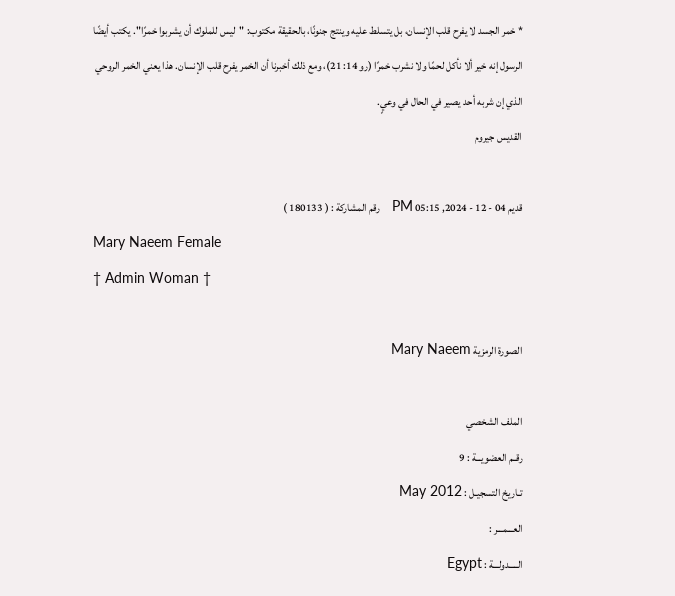* خمر الجسد لا يفرح قلب الإنسان، بل يتسلط عليه وينتج جنونًا، بالحقيقة مكتوب: "ليس للملوك أن يشربوا خمرًا". يكتب أيضًا الرسول إنه خير ألا نأكل لحمًا ولا نشرب خمرًا (رو 14: 21)، ومع ذلك أخبرنا أن الخمر يفرح قلب الإنسان. هذا يعني الخمر الروحي الذي إن شربه أحد يصير في الحال في وعيٍ.
القديس جيروم

قديم 04 - 12 - 2024, 05:15 PM   رقم المشاركة : ( 180133 )
Mary Naeem Female
† Admin Woman †

الصورة الرمزية Mary Naeem

الملف الشخصي
رقــم العضويـــة : 9
تـاريخ التسجيـل : May 2012
العـــمـــر :
الـــــدولـــة : Egypt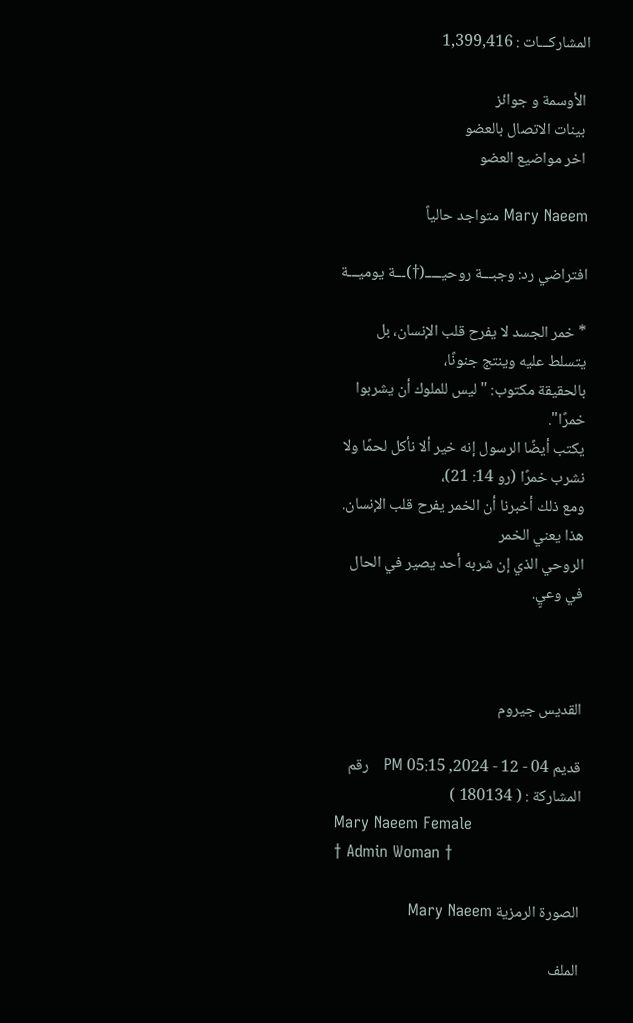المشاركـــات : 1,399,416

 الأوسمة و جوائز
 بينات الاتصال بالعضو
 اخر مواضيع العضو

Mary Naeem متواجد حالياً

افتراضي رد: وجبـــة روحيـــــ(†)ـــة يوميـــة

* خمر الجسد لا يفرح قلب الإنسان، بل يتسلط عليه وينتج جنونًا،
بالحقيقة مكتوب: "ليس للملوك أن يشربوا خمرًا".
يكتب أيضًا الرسول إنه خير ألا نأكل لحمًا ولا نشرب خمرًا (رو 14: 21)،
ومع ذلك أخبرنا أن الخمر يفرح قلب الإنسان. هذا يعني الخمر
الروحي الذي إن شربه أحد يصير في الحال في وعيٍ.



القديس جيروم

قديم 04 - 12 - 2024, 05:15 PM   رقم المشاركة : ( 180134 )
Mary Naeem Female
† Admin Woman †

الصورة الرمزية Mary Naeem

الملف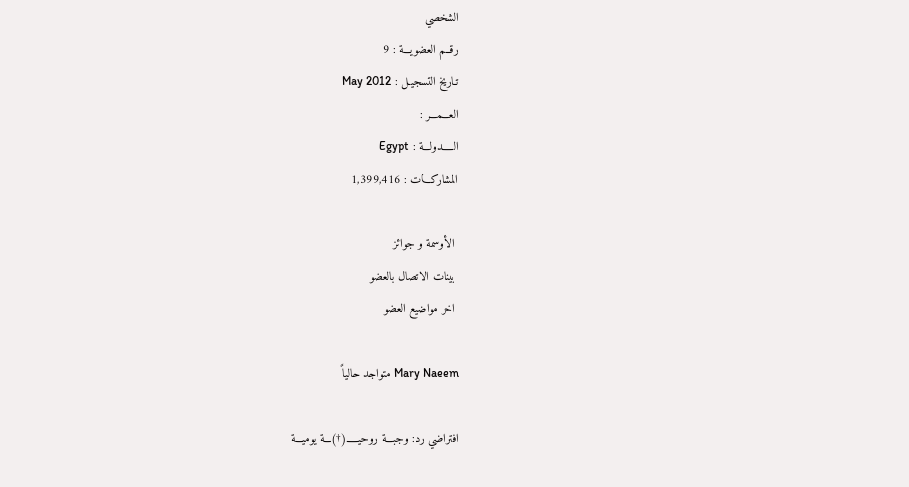الشخصي
رقــم العضويـــة : 9
تـاريخ التسجيـل : May 2012
العـــمـــر :
الـــــدولـــة : Egypt
المشاركـــات : 1,399,416

 الأوسمة و جوائز
 بينات الاتصال بالعضو
 اخر مواضيع العضو

Mary Naeem متواجد حالياً

افتراضي رد: وجبـــة روحيـــــ(†)ـــة يوميـــة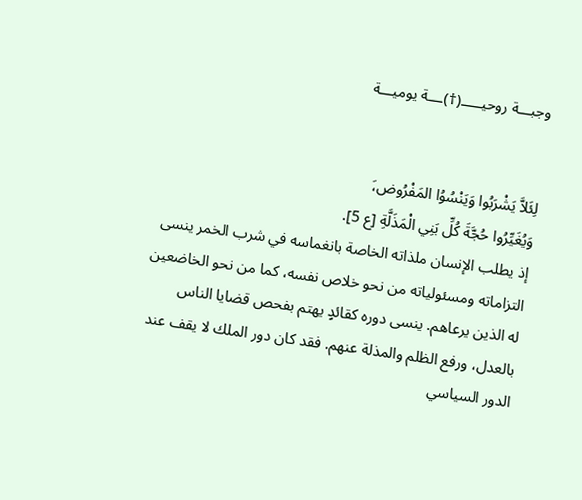وجبـــة روحيـــــ(†)ـــة يوميـــة


لِئَلاَّ يَشْرَبُوا وَيَنْسُوُا المَفْرُوض،َ
وَيُغَيِّرُوا حُجَّةَ كُلِّ بَنِي الْمَذَلَّةِ [ع 5].
إذ يطلب الإنسان ملذاته الخاصة بانغماسه في شرب الخمر ينسى التزاماته ومسئولياته من نحو خلاص نفسه، كما من نحو الخاضعين له الذين يرعاهم. ينسى دوره كقائدٍ يهتم بفحص قضايا الناس بالعدل، ورفع الظلم والمذلة عنهم. فقد كان دور الملك لا يقف عند الدور السياسي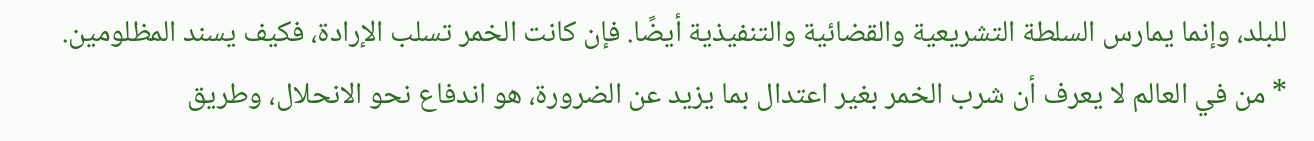للبلد، وإنما يمارس السلطة التشريعية والقضائية والتنفيذية أيضًا. فإن كانت الخمر تسلب الإرادة، فكيف يسند المظلومين.
* من في العالم لا يعرف أن شرب الخمر بغير اعتدال بما يزيد عن الضرورة، هو اندفاع نحو الانحلال، وطريق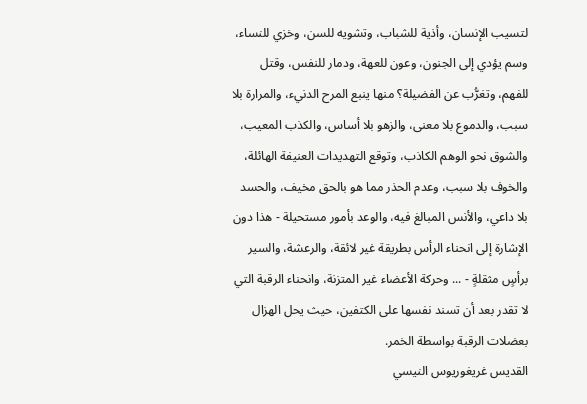لتسيب الإنسان، وأذية للشباب، وتشويه للسن، وخزي للنساء، وسم يؤدي إلى الجنون، وعون للعهة، ودمار للنفس، وقتل للفهم، وتغرُّب عن الفضيلة؟ منها ينبع المرح الدنيء، والمرارة بلا سبب، والدموع بلا معنى، والزهو بلا أساس، والكذب المعيب، والشوق نحو الوهم الكاذب، وتوقع التهديدات العنيفة الهائلة، والخوف بلا سبب، وعدم الحذر مما هو بالحق مخيف، والحسد بلا داعي، والأنس المبالغ فيه، والوعد بأمور مستحيلة - هذا دون الإشارة إلى انحناء الرأس بطريقة غير لائقة، والرعشة، والسير برأسٍ مثقلةٍ - ... وحركة الأعضاء غير المتزنة، وانحناء الرقبة التي لا تقدر بعد أن تسند نفسها على الكتفين، حيث يحل الهزال بعضلات الرقبة بواسطة الخمر.
القديس غريغوريوس النيسي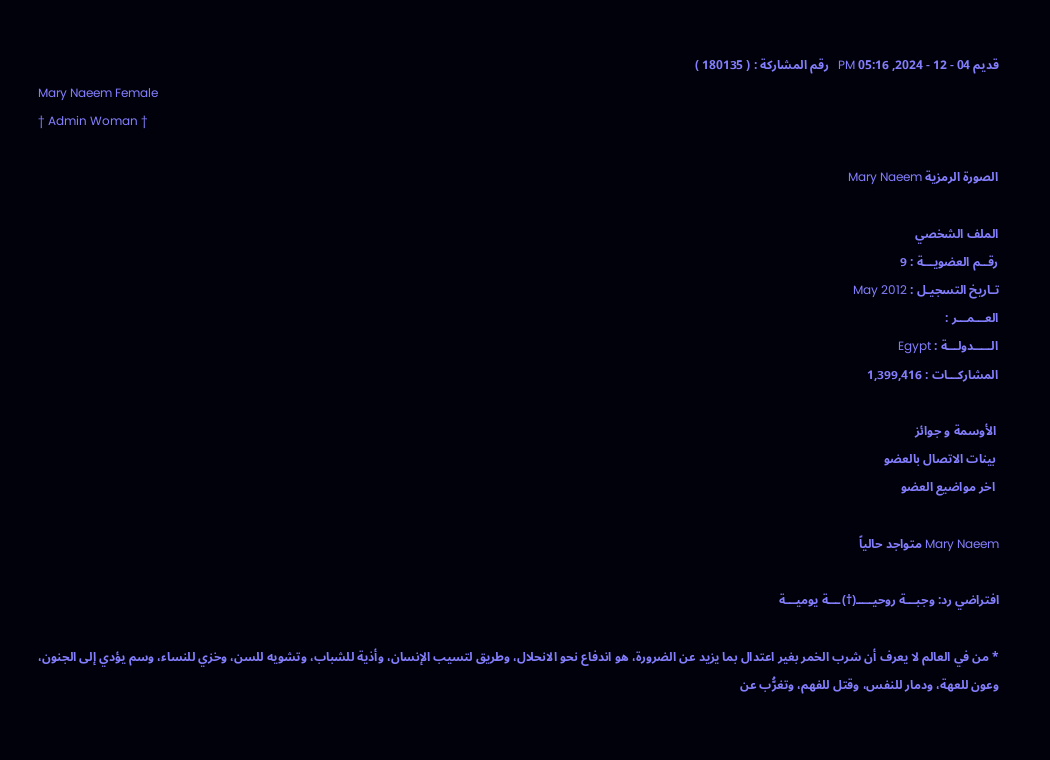قديم 04 - 12 - 2024, 05:16 PM   رقم المشاركة : ( 180135 )
Mary Naeem Female
† Admin Woman †

الصورة الرمزية Mary Naeem

الملف الشخصي
رقــم العضويـــة : 9
تـاريخ التسجيـل : May 2012
العـــمـــر :
الـــــدولـــة : Egypt
المشاركـــات : 1,399,416

 الأوسمة و جوائز
 بينات الاتصال بالعضو
 اخر مواضيع العضو

Mary Naeem متواجد حالياً

افتراضي رد: وجبـــة روحيـــــ(†)ـــة يوميـــة

* من في العالم لا يعرف أن شرب الخمر بغير اعتدال بما يزيد عن الضرورة، هو اندفاع نحو الانحلال، وطريق لتسيب الإنسان، وأذية للشباب، وتشويه للسن، وخزي للنساء، وسم يؤدي إلى الجنون، وعون للعهة، ودمار للنفس، وقتل للفهم، وتغرُّب عن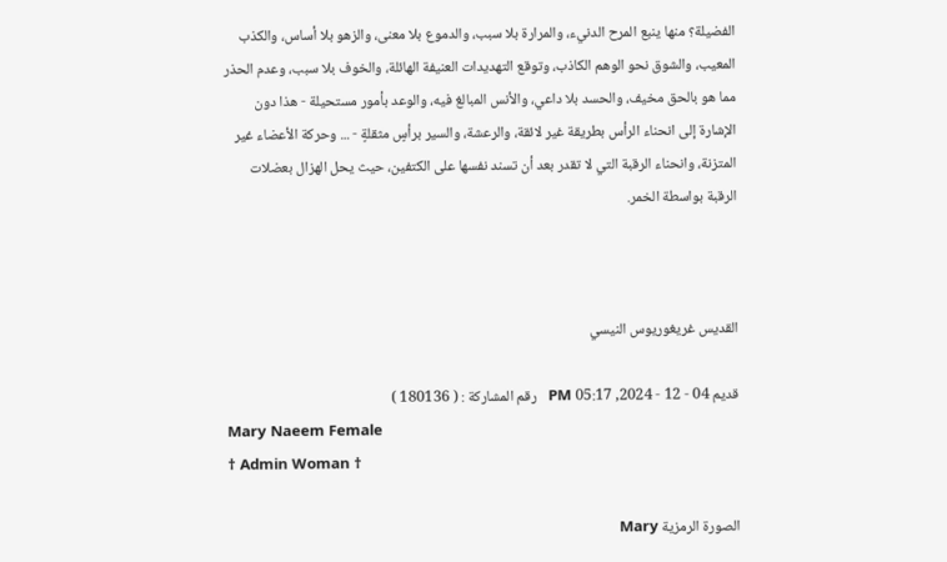الفضيلة؟ منها ينبع المرح الدنيء، والمرارة بلا سبب، والدموع بلا معنى، والزهو بلا أساس، والكذب المعيب، والشوق نحو الوهم الكاذب، وتوقع التهديدات العنيفة الهائلة، والخوف بلا سبب، وعدم الحذر مما هو بالحق مخيف، والحسد بلا داعي، والأنس المبالغ فيه، والوعد بأمور مستحيلة - هذا دون الإشارة إلى انحناء الرأس بطريقة غير لائقة، والرعشة، والسير برأسٍ مثقلةٍ - ... وحركة الأعضاء غير المتزنة، وانحناء الرقبة التي لا تقدر بعد أن تسند نفسها على الكتفين، حيث يحل الهزال بعضلات الرقبة بواسطة الخمر.



القديس غريغوريوس النيسي

قديم 04 - 12 - 2024, 05:17 PM   رقم المشاركة : ( 180136 )
Mary Naeem Female
† Admin Woman †

الصورة الرمزية Mary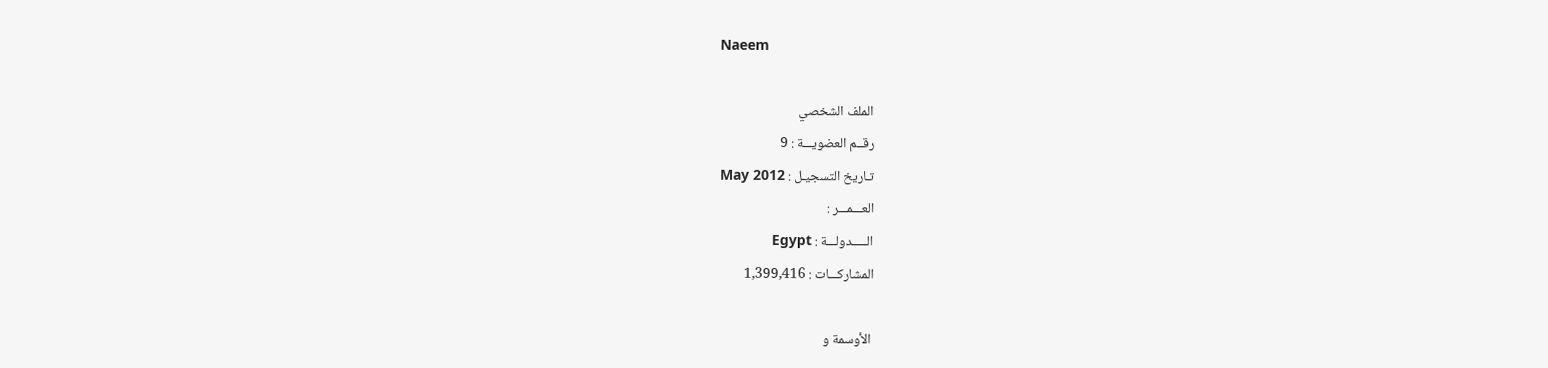Naeem

الملف الشخصي
رقــم العضويـــة : 9
تـاريخ التسجيـل : May 2012
العـــمـــر :
الـــــدولـــة : Egypt
المشاركـــات : 1,399,416

 الأوسمة و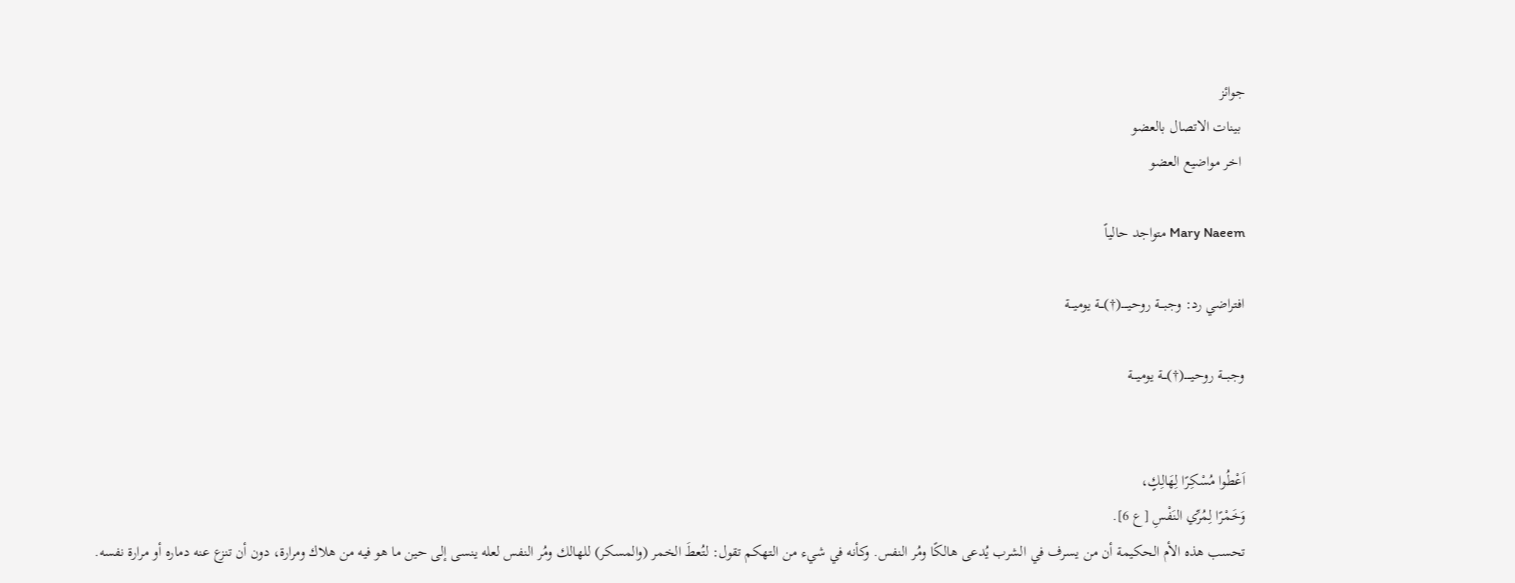جوائز
 بينات الاتصال بالعضو
 اخر مواضيع العضو

Mary Naeem متواجد حالياً

افتراضي رد: وجبـــة روحيـــــ(†)ـــة يوميـــة

وجبـــة روحيـــــ(†)ـــة يوميـــة


اَعْطُوا مُسْكِرًا لِهَالِكٍ،
وَخَمْرًا لِمُرِّي النَفْسِ [ع 6].
تحسب هذه الأم الحكيمة أن من يسرف في الشرب يُدعى هالكًا ومُر النفس. وكأنه في شيء من التهكم تقول: لتُعطَ الخمر (والمسكر) للهالك ومُر النفس لعله ينسى إلى حين ما هو فيه من هلاك ومرارة، دون أن تنزع عنه دماره أو مرارة نفسه.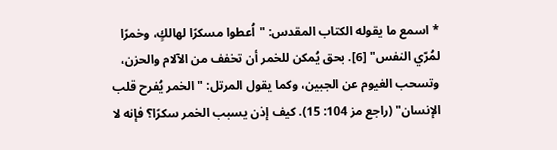* اسمع ما يقوله الكتاب المقدس: "اُعطوا مسكرًا لهالكٍ، وخمرًا لمُرّي النفس" [6]. بحق يُمكن للخمر أن تخفف من الآلام والحزن، وتسحب الغيوم عن الجبين، وكما يقول المرتل: "الخمر يُفرح قلب الإنسان" (راجع مز 104: 15). كيف إذن يسبب الخمر سكرًا؟ فإنه لا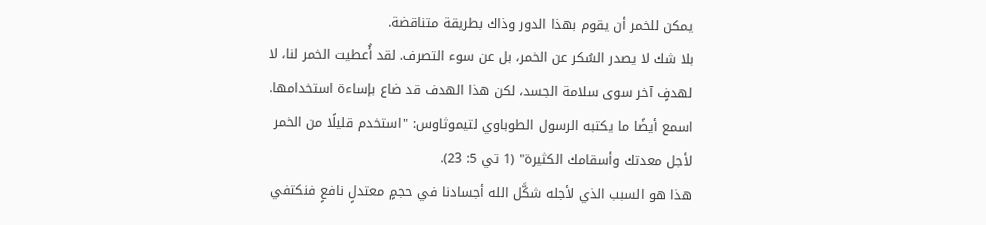يمكن للخمر أن يقوم بهذا الدور وذاك بطريقة متناقضة.
بلا شك لا يصدر السُكر عن الخمر، بل عن سوء التصرف. لقد أُعطيت الخمر لنا، لا لهدفٍ آخر سوى سلامة الجسد، لكن هذا الهدف قد ضاع بإساءة استخدامها. اسمع أيضًا ما يكتبه الرسول الطوباوي لتيموثاوس: "استخدم قليلًا من الخمر لأجل معدتك وأسقامك الكثيرة" (1 تي 5: 23).
هذا هو السبب الذي لأجله شكَّل الله أجسادنا في حجمٍ معتدلٍ نافعٍ فنكتفي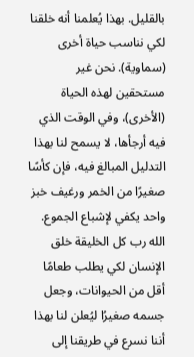بالقليل. بهذا يُعلمنا أنه خلقنا لكي نناسب حياة أخرى (سماوية). نحن غير مستحقين لهذه الحياة (الأخرى)، وفي الوقت الذي فيه أرجأها، لا يسمح لنا بهذا التدليل المبالغ فيه، فإن كأسًا صغيرًا من الخمر ورغيف خبز واحد يكفي لإشباع الجموع.
الله رب كل الخليقة خلق الإنسان لكي يطلب طعامًا أقل من الحيوانات، وجعل جسمه صغيرُا ليُعلن لنا بهذا أننا نسرع في طريقنا إلى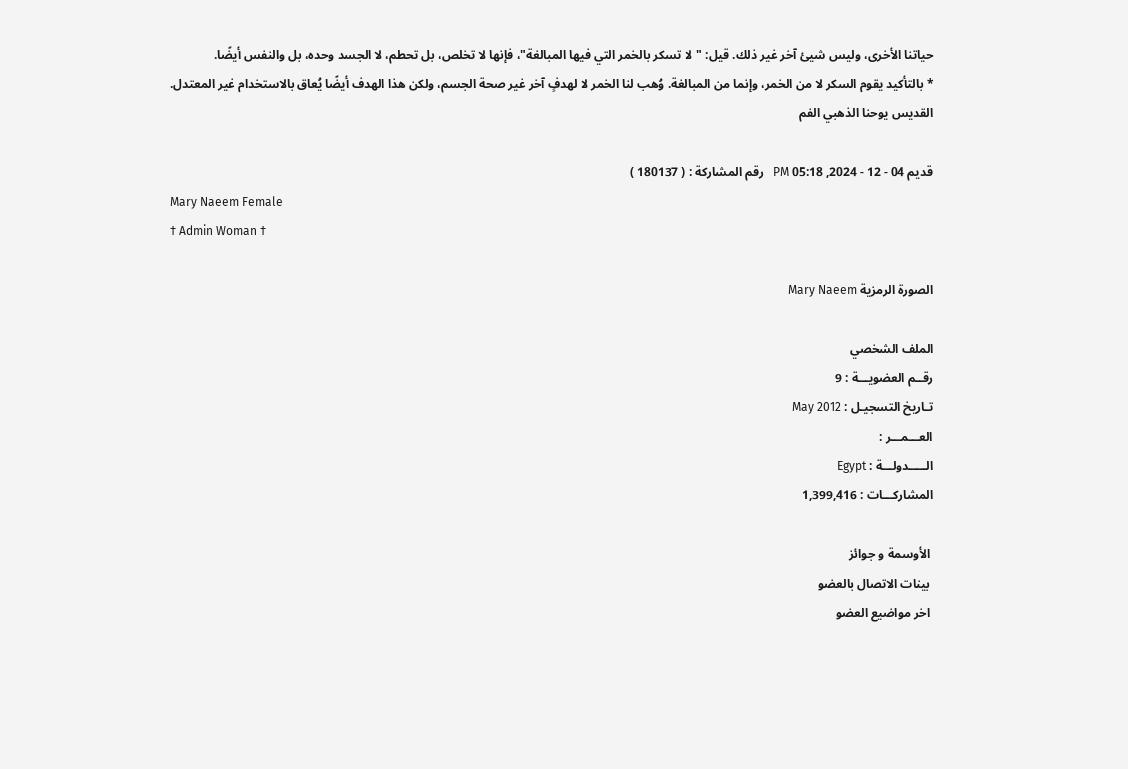حياتنا الأخرى، وليس شيئ آخر غير ذلك. قيل: "لا تسكر بالخمر التي فيها المبالغة"، فإنها لا تخلص، بل تحطم، لا الجسد وحده، بل والنفس أيضًا.
* بالتأكيد يقوم السكر لا من الخمر، وإنما من المبالغة. وُهب لنا الخمر لا لهدفٍ آخر غير صحة الجسم، ولكن هذا الهدف أيضًا يُعاق بالاستخدام غير المعتدل.
القديس يوحنا الذهبي الفم

قديم 04 - 12 - 2024, 05:18 PM   رقم المشاركة : ( 180137 )
Mary Naeem Female
† Admin Woman †

الصورة الرمزية Mary Naeem

الملف الشخصي
رقــم العضويـــة : 9
تـاريخ التسجيـل : May 2012
العـــمـــر :
الـــــدولـــة : Egypt
المشاركـــات : 1,399,416

 الأوسمة و جوائز
 بينات الاتصال بالعضو
 اخر مواضيع العضو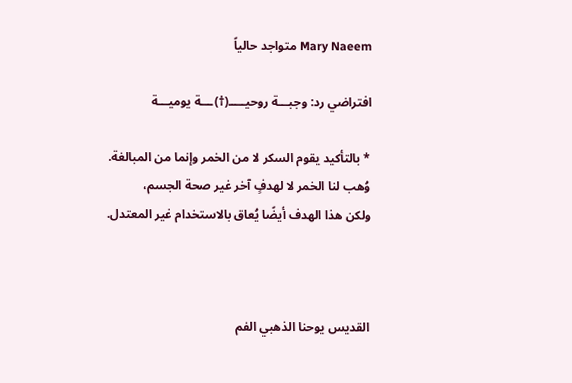Mary Naeem متواجد حالياً

افتراضي رد: وجبـــة روحيـــــ(†)ـــة يوميـــة

* بالتأكيد يقوم السكر لا من الخمر وإنما من المبالغة.
وُهب لنا الخمر لا لهدفٍ آخر غير صحة الجسم،
ولكن هذا الهدف أيضًا يُعاق بالاستخدام غير المعتدل.



القديس يوحنا الذهبي الفم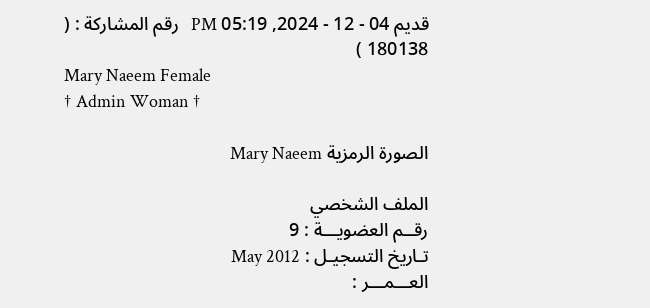قديم 04 - 12 - 2024, 05:19 PM   رقم المشاركة : ( 180138 )
Mary Naeem Female
† Admin Woman †

الصورة الرمزية Mary Naeem

الملف الشخصي
رقــم العضويـــة : 9
تـاريخ التسجيـل : May 2012
العـــمـــر :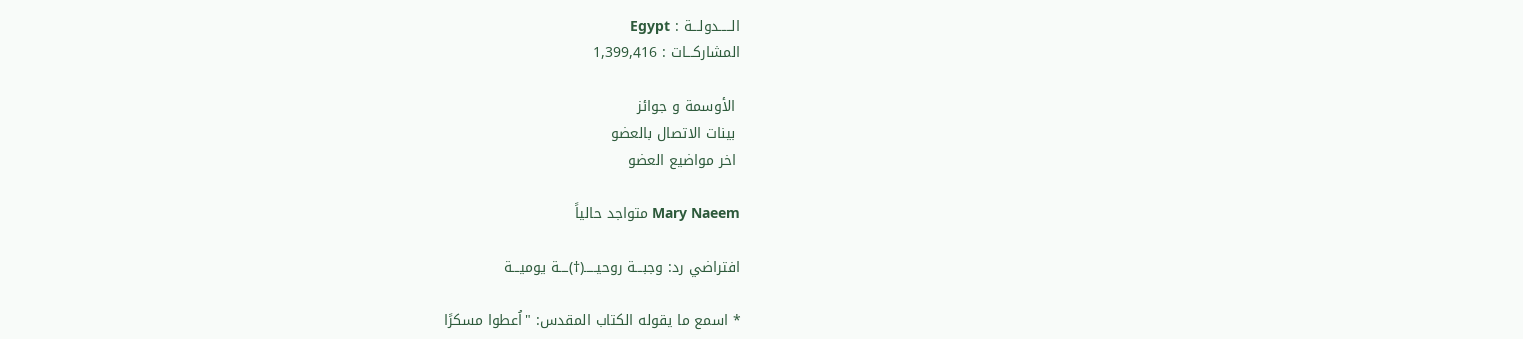الـــــدولـــة : Egypt
المشاركـــات : 1,399,416

 الأوسمة و جوائز
 بينات الاتصال بالعضو
 اخر مواضيع العضو

Mary Naeem متواجد حالياً

افتراضي رد: وجبـــة روحيـــــ(†)ـــة يوميـــة

* اسمع ما يقوله الكتاب المقدس: "اُعطوا مسكرًا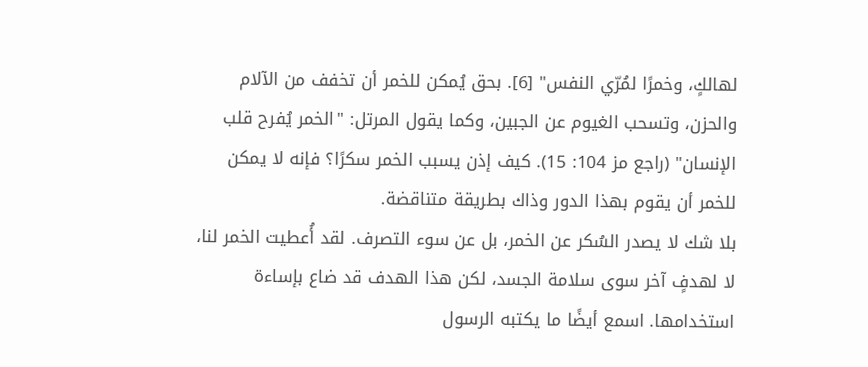لهالكٍ، وخمرًا لمُرّي النفس" [6]. بحق يُمكن للخمر أن تخفف من الآلام والحزن، وتسحب الغيوم عن الجبين، وكما يقول المرتل: "الخمر يُفرح قلب الإنسان" (راجع مز 104: 15). كيف إذن يسبب الخمر سكرًا؟ فإنه لا يمكن للخمر أن يقوم بهذا الدور وذاك بطريقة متناقضة.
بلا شك لا يصدر السُكر عن الخمر، بل عن سوء التصرف. لقد أُعطيت الخمر لنا، لا لهدفٍ آخر سوى سلامة الجسد، لكن هذا الهدف قد ضاع بإساءة استخدامها. اسمع أيضًا ما يكتبه الرسول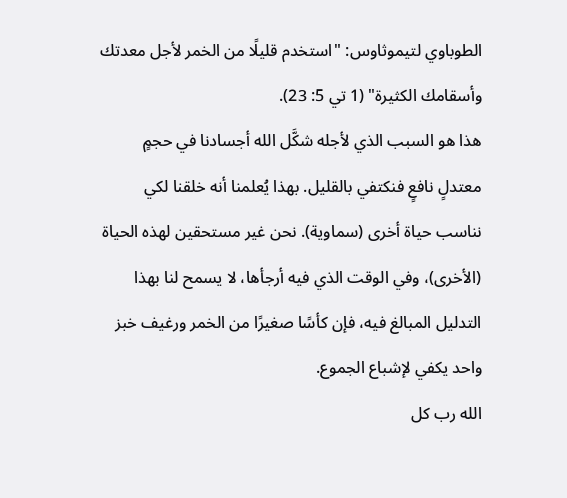الطوباوي لتيموثاوس: "استخدم قليلًا من الخمر لأجل معدتك وأسقامك الكثيرة" (1 تي 5: 23).
هذا هو السبب الذي لأجله شكَّل الله أجسادنا في حجمٍ معتدلٍ نافعٍ فنكتفي بالقليل. بهذا يُعلمنا أنه خلقنا لكي نناسب حياة أخرى (سماوية). نحن غير مستحقين لهذه الحياة (الأخرى)، وفي الوقت الذي فيه أرجأها، لا يسمح لنا بهذا التدليل المبالغ فيه، فإن كأسًا صغيرًا من الخمر ورغيف خبز واحد يكفي لإشباع الجموع.
الله رب كل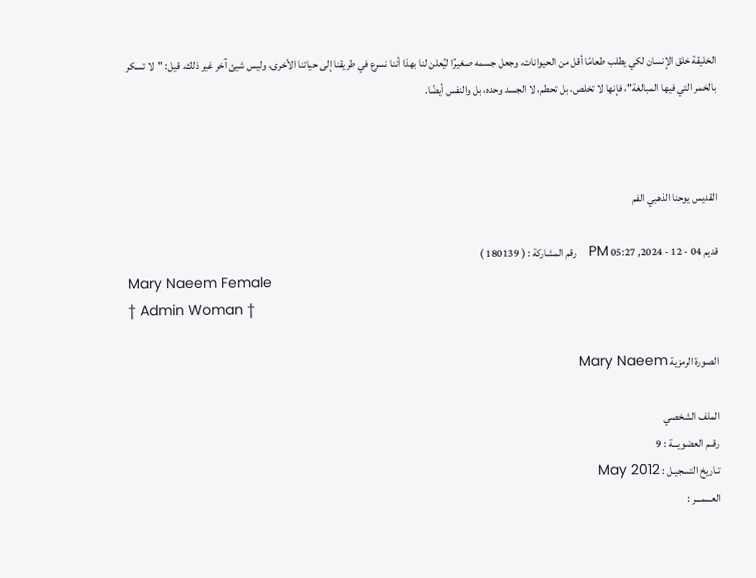الخليقة خلق الإنسان لكي يطلب طعامًا أقل من الحيوانات، وجعل جسمه صغيرُا ليُعلن لنا بهذا أننا نسرع في طريقنا إلى حياتنا الأخرى، وليس شيئ آخر غير ذلك. قيل: "لا تسكر بالخمر التي فيها المبالغة"، فإنها لا تخلص، بل تحطم، لا الجسد وحده، بل والنفس أيضًا.



القديس يوحنا الذهبي الفم

قديم 04 - 12 - 2024, 05:27 PM   رقم المشاركة : ( 180139 )
Mary Naeem Female
† Admin Woman †

الصورة الرمزية Mary Naeem

الملف الشخصي
رقــم العضويـــة : 9
تـاريخ التسجيـل : May 2012
العـــمـــر :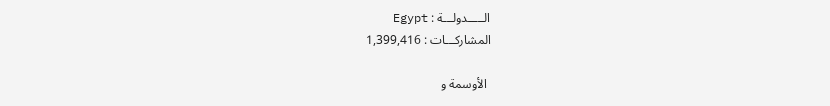الـــــدولـــة : Egypt
المشاركـــات : 1,399,416

 الأوسمة و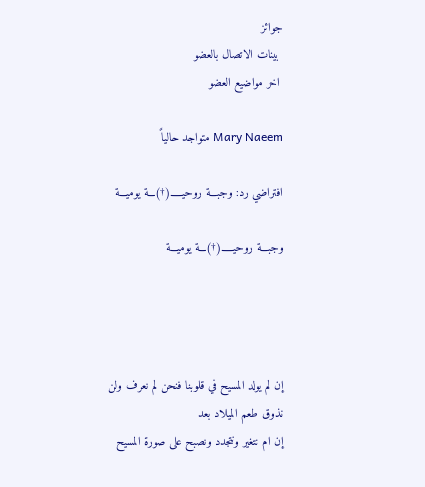جوائز
 بينات الاتصال بالعضو
 اخر مواضيع العضو

Mary Naeem متواجد حالياً

افتراضي رد: وجبـــة روحيـــــ(†)ـــة يوميـــة

وجبـــة روحيـــــ(†)ـــة يوميـــة




إن لم يولد المسيح في قلوبنا فنحن لم نعرف ولن نذوق طعم الميلاد بعد
إن ام نتغير ونتجدد ونصبح على صورة المسيح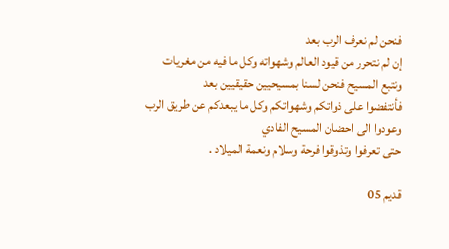فنحن لم نعرف الرب بعد
إن لم نتحرر من قيود العالم وشهواته وكل ما فيه من مغريات
ونتبع المسيح فنحن لسنا بمسيحيين حقيقيين بعد
فأنتفضوا على ذواتكم وشهواتكم وكل ما يبعدكم عن طريق الرب
وعودوا الى احضان المسيح الفادي
حتى تعرفوا وتذوقوا فرحة وسلام ونعمة الميلاد .

قديم 05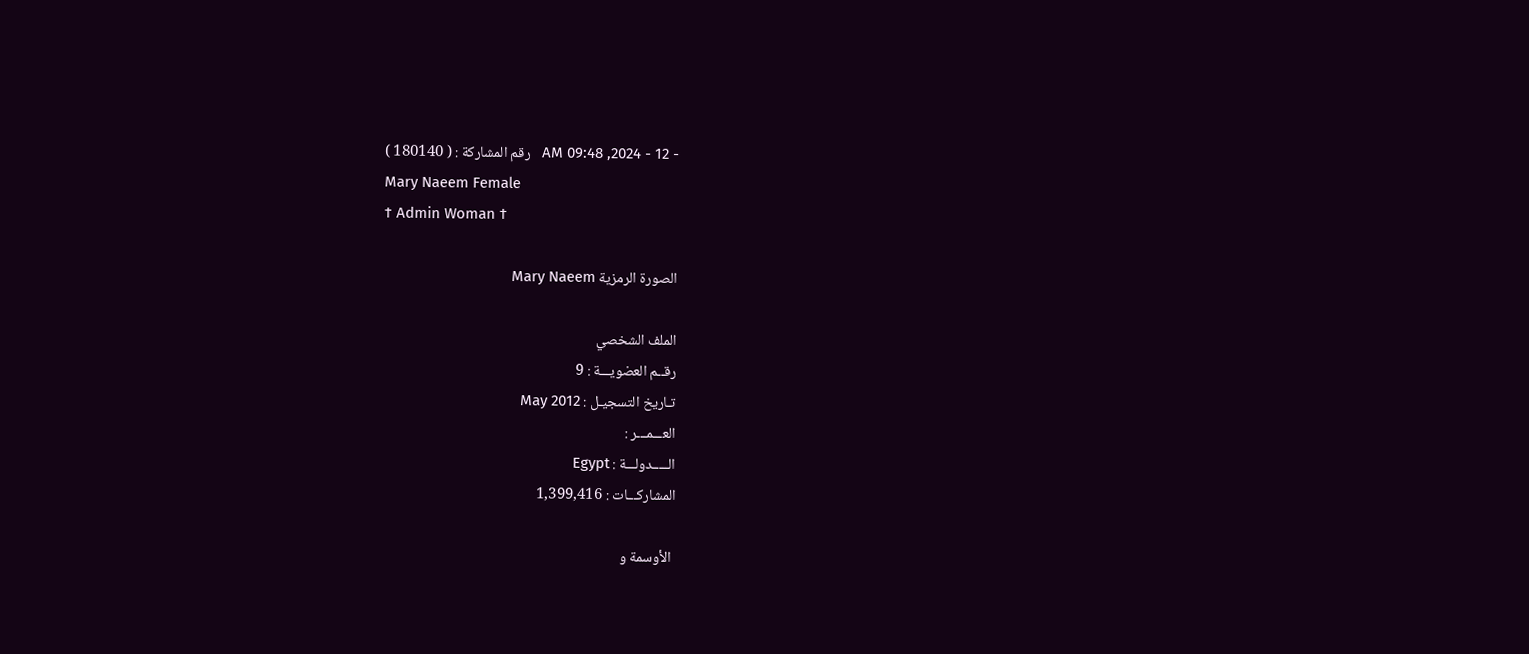- 12 - 2024, 09:48 AM   رقم المشاركة : ( 180140 )
Mary Naeem Female
† Admin Woman †

الصورة الرمزية Mary Naeem

الملف الشخصي
رقــم العضويـــة : 9
تـاريخ التسجيـل : May 2012
العـــمـــر :
الـــــدولـــة : Egypt
المشاركـــات : 1,399,416

 الأوسمة و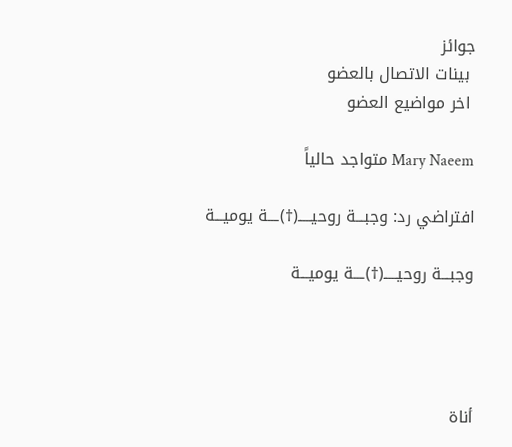جوائز
 بينات الاتصال بالعضو
 اخر مواضيع العضو

Mary Naeem متواجد حالياً

افتراضي رد: وجبـــة روحيـــــ(†)ـــة يوميـــة

وجبـــة روحيـــــ(†)ـــة يوميـــة




أناة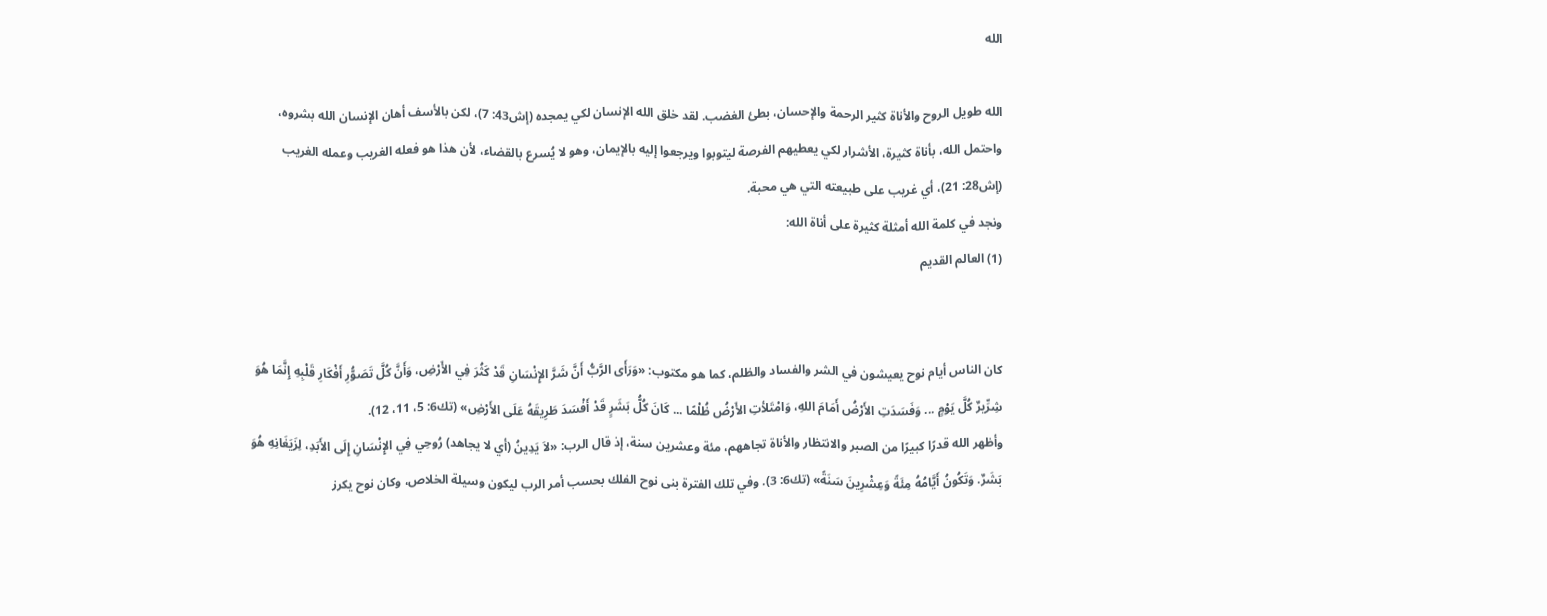الله

الله طويل الروح والأناة كثير الرحمة والإحسان، بطئ الغضب. لقد خلق الله الإنسان لكي يمجده (إش43: 7)، لكن بالأسف أهان الإنسان الله بشروه، واحتمل الله، بأناة كثيرة، الأشرار لكي يعطيهم الفرصة ليتوبوا ويرجعوا إليه بالإيمان، وهو لا يُسرع بالقضاء، لأن هذا هو فعله الغريب وعمله الغريب (إش28: 21)، أي غريب على طبيعته التي هي محبة.
ونجد في كلمة الله أمثلة كثيرة على أناة الله:
(1) العالم القديم


كان الناس أيام نوح يعيشون في الشر والفساد والظلم، كما هو مكتوب: «وَرَأَى الرَّبُّ أَنَّ شَرَّ الإِنْسَانِ قَدْ كَثُرَ فِي الأَرْضِ، وَأَنَّ كُلَّ تَصَوُّرِ أَفْكَارِ قَلْبِهِ إِنَّمَا هُوَ شِرِّيرٌ كُلَّ يَوْمٍ ... وَفَسَدَتِ الأَرْضُ أَمَامَ اللهِ، وَامْتَلأتِ الأَرْضُ ظُلْمًا ... كَانَ كُلُّ بَشَرٍ قَدْ أَفْسَدَ طَرِيقَهُ عَلَى الأَرْضِ» (تك6: 5، 11، 12).
وأظهر الله قدرًا كبيرًا من الصبر والانتظار والأناة تجاههم، مئة وعشرين سنة، إذ قال الرب: «لاَ يَدِينُ (أي لا يجاهد) رُوحِي فِي الإِنْسَانِ إِلَى الأَبَدِ، لِزَيَغَانِهِ هُوَ بَشَرٌ. وَتَكُونُ أَيَّامُهُ مِئَةً وَعِشْرِينَ سَنَةً» (تك6: 3). وفي تلك الفترة بنى نوح الفلك بحسب أمر الرب ليكون وسيلة الخلاص، وكان نوح يكرز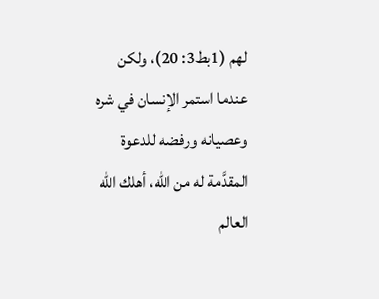لهم (1بط3: 20)، ولكن عندما استمر الإنسان في شره وعصيانه ورفضه للدعوة المقدَّمة له من الله، أهلك الله العالم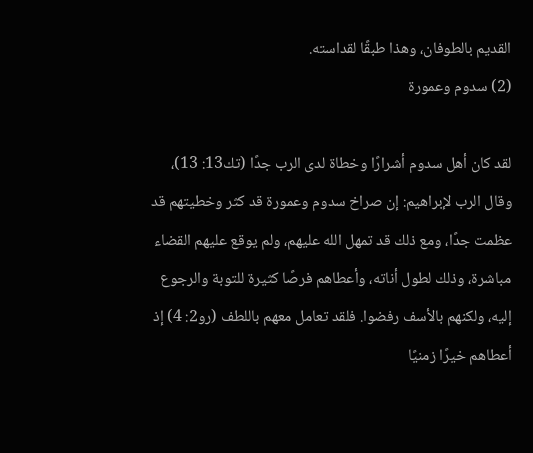القديم بالطوفان، وهذا طبقًا لقداسته.
(2) سدوم وعمورة

لقد كان أهل سدوم أشرارًا وخطاة لدى الرب جدًا (تك13: 13)، وقال الرب لإبراهيم: إن صراخ سدوم وعمورة قد كثر وخطيتهم قد عظمت جدًا، ومع ذلك قد تمهل الله عليهم، ولم يوقع عليهم القضاء مباشرة، وذلك لطول أناته، وأعطاهم فرصًا كثيرة للتوبة والرجوع إليه، ولكنهم بالأسف رفضوا. فلقد تعامل معهم باللطف (رو2: 4) إذ أعطاهم خيرًا زمنيًا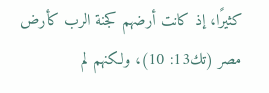كثيرًا، إذ كانت أرضهم كجنة الرب كأرض مصر (تك13: 10)، ولكنهم لم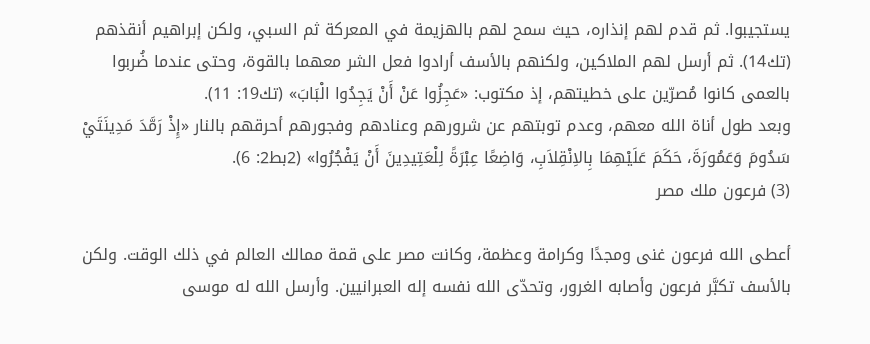يستجيبوا. ثم قدم لهم إنذاره، حيث سمح لهم بالهزيمة في المعركة ثم السبي، ولكن إبراهيم أنقذهم (تك14). ثم أرسل لهم الملاكين، ولكنهم بالأسف أرادوا فعل الشر معهما بالقوة، وحتى عندما ضُربوا بالعمى كانوا مُصرّين على خطيتهم، إذ مكتوب: «عَجِزُوا عَنْ أَنْ يَجِدُوا الْبَابَ» (تك19: 11).
وبعد طول أناة الله معهم، وعدم توبتهم عن شرورهم وعنادهم وفجورهم أحرقهم بالنار «إِذْ رَمَّدَ مَدِينَتَيْ سَدُومَ وَعَمُورَةَ، حَكَمَ عَلَيْهِمَا بِالاِنْقِلاَبِ، وَاضِعًا عِبْرَةً لِلْعَتِيدِينَ أَنْ يَفْجُرُوا» (2بط2: 6).
(3) فرعون ملك مصر

أعطى الله فرعون غنى ومجدًا وكرامة وعظمة، وكانت مصر على قمة ممالك العالم في ذلك الوقت. ولكن بالأسف تكبَّر فرعون وأصابه الغرور، وتحدّى الله نفسه إله العبرانيين. وأرسل الله له موسى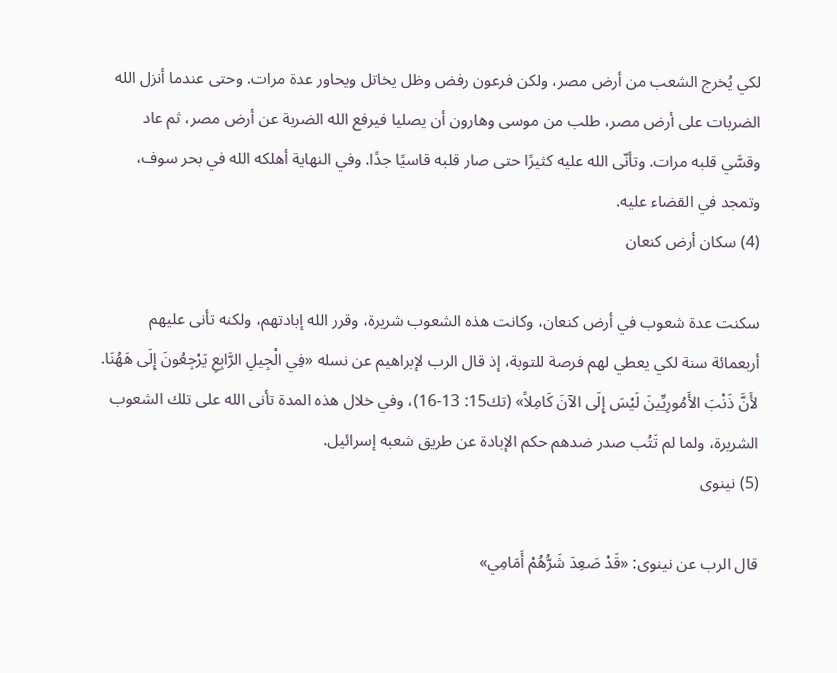لكي يُخرج الشعب من أرض مصر، ولكن فرعون رفض وظل يخاتل ويحاور عدة مرات. وحتى عندما أنزل الله الضربات على أرض مصر، طلب من موسى وهارون أن يصليا فيرفع الله الضربة عن أرض مصر، ثم عاد وقسَّي قلبه مرات. وتأنّى الله عليه كثيرًا حتى صار قلبه قاسيًا جدًا. وفي النهاية أهلكه الله في بحر سوف، وتمجد في القضاء عليه.
(4) سكان أرض كنعان

سكنت عدة شعوب في أرض كنعان، وكانت هذه الشعوب شريرة، وقرر الله إبادتهم، ولكنه تأنى عليهم أربعمائة سنة لكي يعطي لهم فرصة للتوبة، إذ قال الرب لإبراهيم عن نسله «فِي الْجِيلِ الرَّابِعِ يَرْجِعُونَ إِلَى هَهُنَا. لأَنَّ ذَنْبَ الأَمُورِيِّينَ لَيْسَ إِلَى الآنَ كَامِلاً» (تك15: 13-16)، وفي خلال هذه المدة تأنى الله على تلك الشعوب الشريرة، ولما لم تَتُب صدر ضدهم حكم الإبادة عن طريق شعبه إسرائيل.
(5) نينوى

قال الرب عن نينوى: «قَدْ صَعِدَ شَرُّهُمْ أَمَامِي»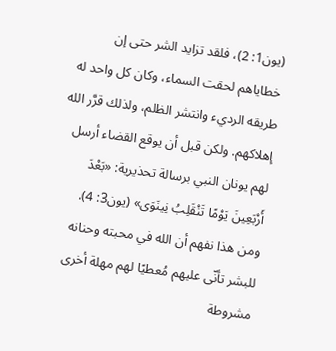(يون1: 2)، فلقد تزايد الشر حتى إن خطاياهم لحقت السماء، وكان كل واحد له طريقه الرديء وانتشر الظلم، ولذلك قرَّر الله إهلاكهم. ولكن قبل أن يوقع القضاء أرسل لهم يونان النبي برسالة تحذيرية: «بَعْدَ أَرْبَعِينَ يَوْمًا تَنْقَلِبُ نِينَوَى» (يون3: 4). ومن هذا نفهم أن الله في محبته وحنانه للبشر تأنّى عليهم مُعطيًا لهم مهلة أخرى مشروطة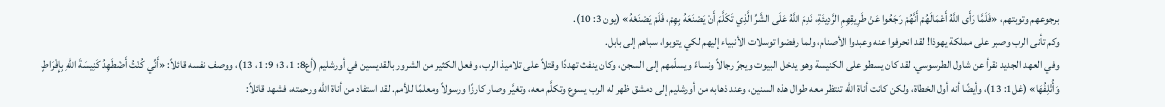برجوعهم وتوبتهم، «فَلَمَّا رَأَى اللَّهُ أَعْمَالَهُمْ أَنَّهُمْ رَجَعُوا عَنْ طَرِيقِهِمِ الرَّدِيئَةِ، نَدِمَ اللَّهُ عَلَى الشَّرِّ الَّذِي تَكَلَّمَ أَنْ يَصْنَعَهُ بِهِمْ، فَلَمْ يَصْنَعْهُ» (يون 3: 10).
وكم تأنى الرب وصبر على مملكة يهوذا! لقد انحرفوا عنه وعبدوا الأصنام، ولما رفضوا توسلات الأنبياء إليهم لكي يتوبوا، سباهم إلى بابل.
وفي العهد الجديد نقرأ عن شاول الطرسوسي. لقد كان يسطو على الكنيسة وهو يدخل البيوت ويجرّ رجالاً ونساءً ويسلّمهم إلى السجن، وكان ينفث تهددًا وقتلاً على تلاميذ الرب، وفعل الكثير من الشرور بالقديسين في أورشليم (أع8: 1، 3؛ 9: 1، 13)، ووصف نفسه قائلاً: «أَنِّي كُنْتُ أَضْطَهِدُ كَنِيسَةَ اللهِ بِإِفْرَاطٍ وَأُتْلِفُهَا» (غل1: 13)، وأيضًا أنه أول الخطاة، ولكن كانت أناة الله تنتظر معه طوال هذه السنين، وعند ذهابه من أورشليم إلى دمشق ظهر له الرب يسوع وتكلَّم معه، وتغيَّر وصار كارزًا ورسولاً ومعلمًا للأمم. لقد استفاد من أناة الله ورحمته، فشهد قائلاً: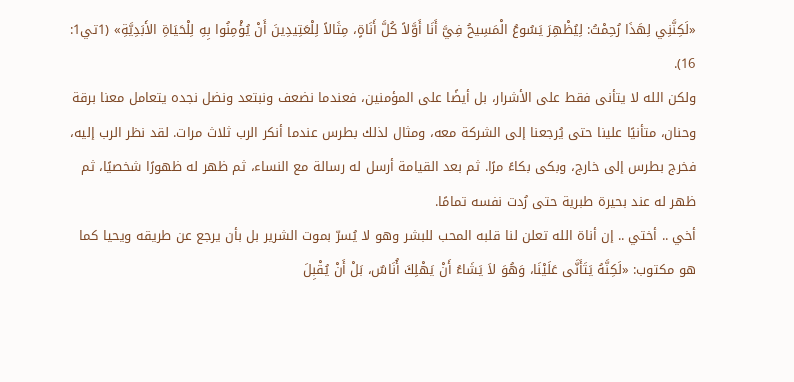«لَكِنَّنِي لِهَذَا رُحِمْتُ: لِيُظْهِرَ يَسُوعُ الْمَسِيحُ فِيَّ أَنَا أَوَّلاً كُلَّ أَنَاةٍ، مِثَالاً لِلْعَتِيدِينَ أَنْ يُؤْمِنُوا بِهِ لِلْحَيَاةِ الأَبَدِيَّةِ» (1تي1: 16).
ولكن الله لا يتأنى فقط على الأشرار، بل أيضًا على المؤمنين، فعندما نضعف ونبتعد ونضل نجده يتعامل معنا برقة وحنان، متأنيًا علينا حتى يُرجعنا إلى الشركة معه، ومثال لذلك بطرس عندما أنكر الرب ثلاث مرات. لقد نظر الرب إليه، فخرج بطرس إلى خارج، وبكى بكاءً مرًا. ثم بعد القيامة أرسل له رسالة مع النساء، ثم ظهر له ظهورًا شخصيًا، ثم ظهر له عند بحيرة طبرية حتى رُدت نفسه تمامًا.
أخي .. أختي .. إن أناة الله تعلن لنا قلبه المحب للبشر وهو لا يُسرّ بموت الشرير بل بأن يرجع عن طريقه ويحيا كما هو مكتوب: «لَكِنَّهُ يَتَأَنَّى عَلَيْنَا، وَهُوَ لاَ يَشَاءُ أَنْ يَهْلِكَ أُنَاسٌ، بَلْ أَنْ يُقْبِلَ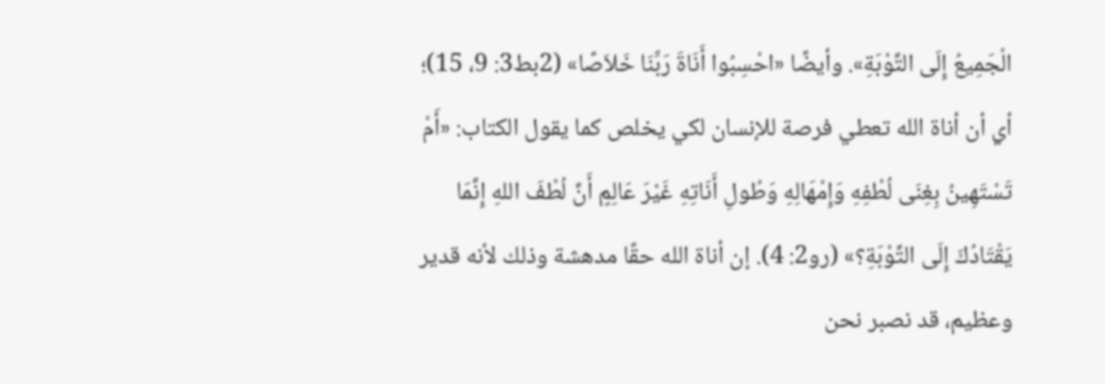الْجَمِيعُ إِلَى التَّوْبَةِ». وأيضًا «احْسِبُوا أَنَاةَ رَبِّنَا خَلاَصًا» (2بط3: 9، 15)؛ أي أن أناة الله تعطي فرصة للإنسان لكي يخلص كما يقول الكتاب: «أَمْ تَسْتَهِينُ بِغِنَى لُطْفِهِ وَإِمْهَالِهِ وَطُولِ أَنَاتِهِ غَيْرَ عَالِمٍ أَنَّ لُطْفَ اللهِ إِنَّمَا يَقْتَادُكَ إِلَى التَّوْبَةِ؟» (رو2: 4). إن أناة الله حقًا مدهشة وذلك لأنه قدير وعظيم، قد نصبر نحن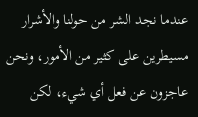عندما نجد الشر من حولنا والأشرار مسيطرين على كثير من الأمور، ونحن عاجزون عن فعل أي شيء، لكن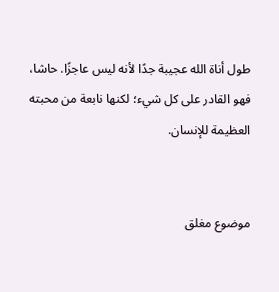طول أناة الله عجيبة جدًا لأنه ليس عاجزًا. حاشا، فهو القادر على كل شيء؛ لكنها نابعة من محبته العظيمة للإنسان.


موضوع مغلق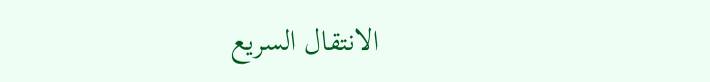الانتقال السريع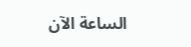الساعة الآن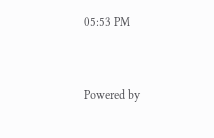05:53 PM


Powered by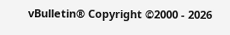vBulletin® Copyright ©2000 - 2026